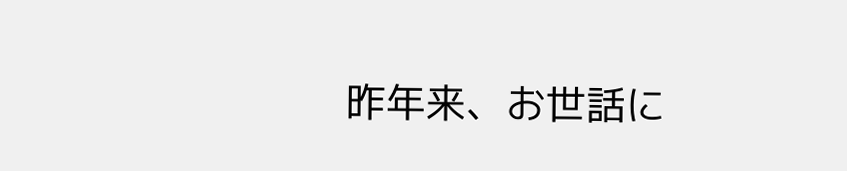昨年来、お世話に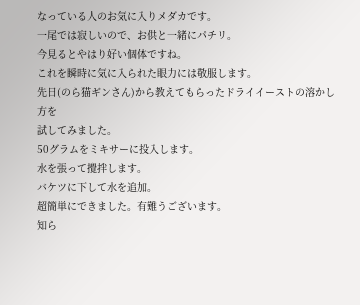なっている人のお気に入りメダカです。
一尾では寂しいので、お供と一緒にパチリ。
今見るとやはり好い個体ですね。
これを瞬時に気に入られた眼力には敬服します。
先日(のら猫ギンさん)から教えてもらったドライイーストの溶かし方を
試してみました。
50グラムをミキサーに投入します。
水を張って攪拌します。
バケツに下して水を追加。
超簡単にできました。有難うございます。
知ら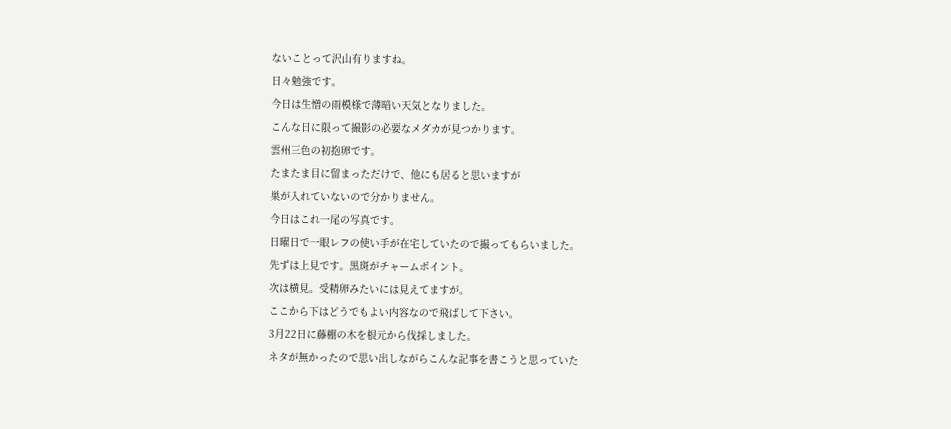ないことって沢山有りますね。
日々勉強です。
今日は生憎の雨模様で薄暗い天気となりました。
こんな日に限って撮影の必要なメダカが見つかります。
雲州三色の初抱卵です。
たまたま目に留まっただけで、他にも居ると思いますが
巣が入れていないので分かりません。
今日はこれ一尾の写真です。
日曜日で一眼レフの使い手が在宅していたので撮ってもらいました。
先ずは上見です。黒斑がチャームポイント。
次は横見。受精卵みたいには見えてますが。
ここから下はどうでもよい内容なので飛ばして下さい。
3月22日に藤棚の木を根元から伐採しました。
ネタが無かったので思い出しながらこんな記事を書こうと思っていた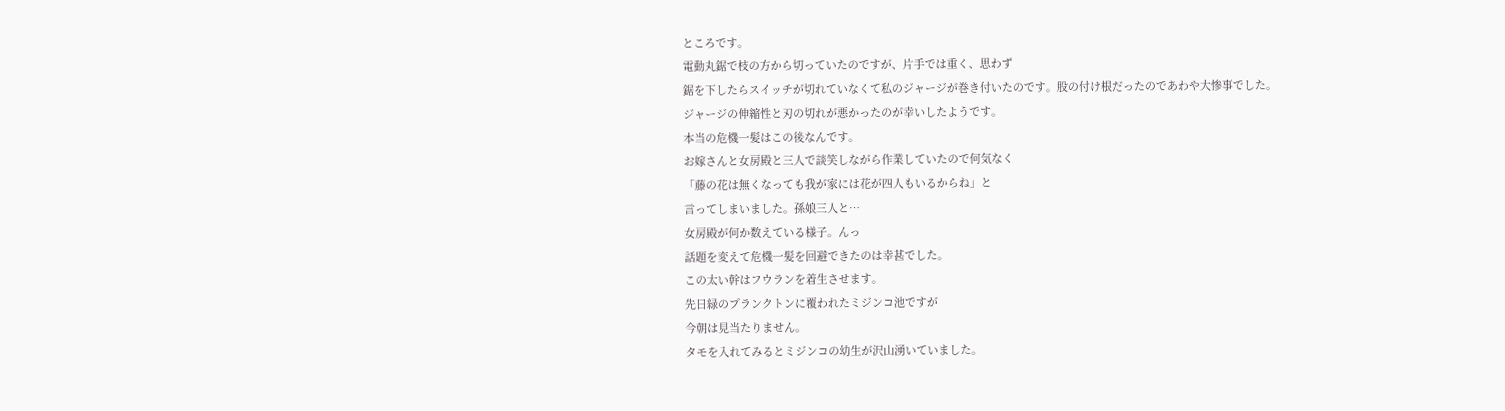ところです。
電動丸鋸で枝の方から切っていたのですが、片手では重く、思わず
鋸を下したらスイッチが切れていなくて私のジャージが巻き付いたのです。股の付け根だったのであわや大惨事でした。
ジャージの伸縮性と刃の切れが悪かったのが幸いしたようです。
本当の危機一髪はこの後なんです。
お嫁さんと女房殿と三人で談笑しながら作業していたので何気なく
「藤の花は無くなっても我が家には花が四人もいるからね」と
言ってしまいました。孫娘三人と…
女房殿が何か数えている様子。んっ
話題を変えて危機一髪を回避できたのは幸甚でした。
この太い幹はフウランを着生させます。
先日緑のプランクトンに覆われたミジンコ池ですが
今朝は見当たりません。
タモを入れてみるとミジンコの幼生が沢山湧いていました。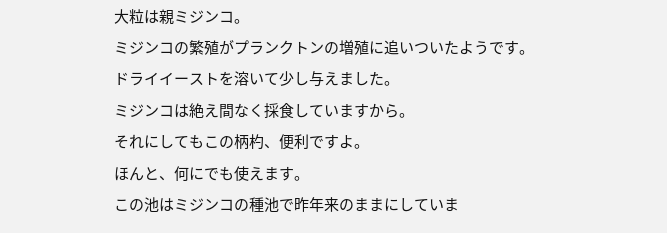大粒は親ミジンコ。
ミジンコの繁殖がプランクトンの増殖に追いついたようです。
ドライイーストを溶いて少し与えました。
ミジンコは絶え間なく採食していますから。
それにしてもこの柄杓、便利ですよ。
ほんと、何にでも使えます。
この池はミジンコの種池で昨年来のままにしていま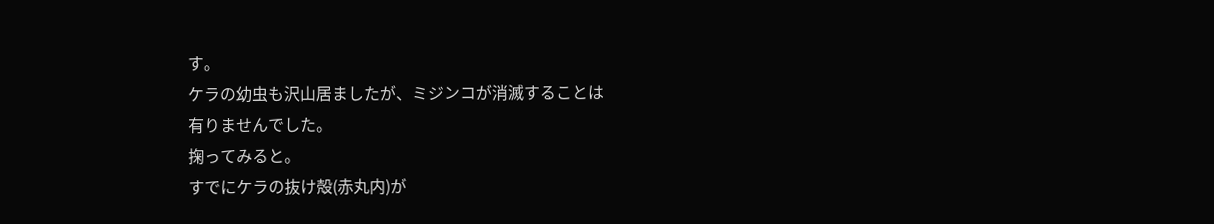す。
ケラの幼虫も沢山居ましたが、ミジンコが消滅することは
有りませんでした。
掬ってみると。
すでにケラの抜け殻(赤丸内)が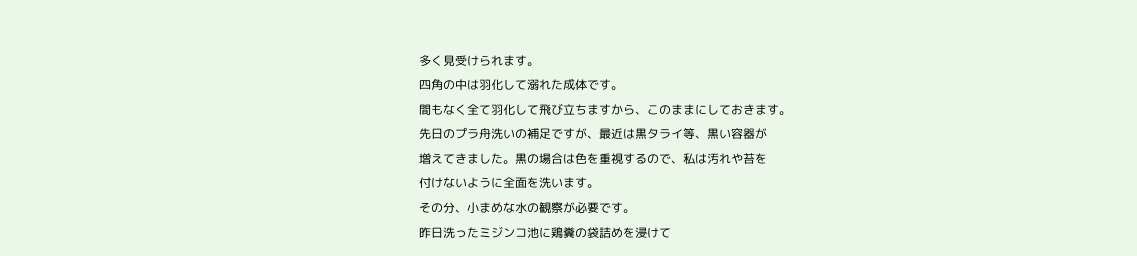多く見受けられます。
四角の中は羽化して溺れた成体です。
間もなく全て羽化して飛び立ちますから、このままにしておきます。
先日のプラ舟洗いの補足ですが、最近は黒タライ等、黒い容器が
増えてきました。黒の場合は色を重視するので、私は汚れや苔を
付けないように全面を洗います。
その分、小まめな水の観察が必要です。
昨日洗ったミジンコ池に鶏糞の袋詰めを浸けて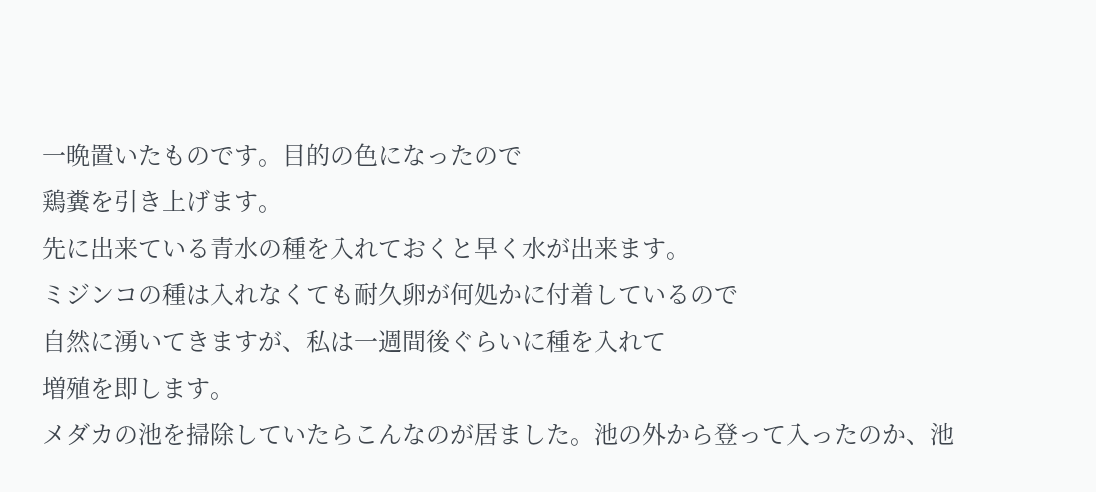一晩置いたものです。目的の色になったので
鶏糞を引き上げます。
先に出来ている青水の種を入れておくと早く水が出来ます。
ミジンコの種は入れなくても耐久卵が何処かに付着しているので
自然に湧いてきますが、私は一週間後ぐらいに種を入れて
増殖を即します。
メダカの池を掃除していたらこんなのが居ました。池の外から登って入ったのか、池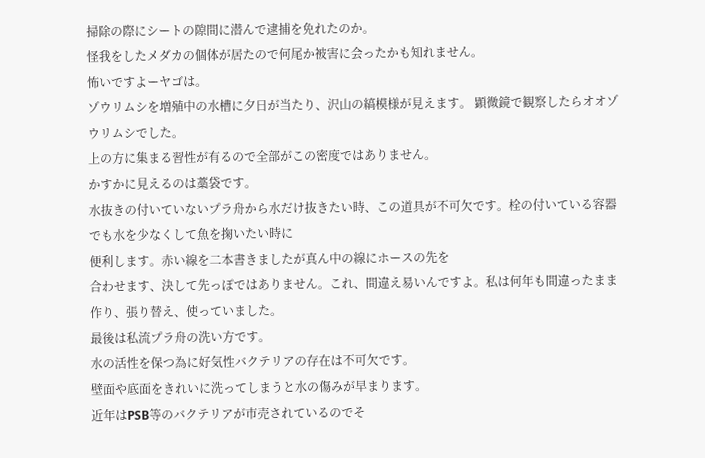掃除の際にシートの隙間に潜んで逮捕を免れたのか。
怪我をしたメダカの個体が居たので何尾か被害に会ったかも知れません。
怖いですよーヤゴは。
ゾウリムシを増殖中の水槽に夕日が当たり、沢山の縞模様が見えます。 顕微鏡で観察したらオオゾウリムシでした。
上の方に集まる習性が有るので全部がこの密度ではありません。
かすかに見えるのは藁袋です。
水抜きの付いていないプラ舟から水だけ抜きたい時、この道具が不可欠です。栓の付いている容器でも水を少なくして魚を掬いたい時に
便利します。赤い線を二本書きましたが真ん中の線にホースの先を
合わせます、決して先っぽではありません。これ、間違え易いんですよ。私は何年も間違ったまま作り、張り替え、使っていました。
最後は私流プラ舟の洗い方です。
水の活性を保つ為に好気性バクテリアの存在は不可欠です。
壁面や底面をきれいに洗ってしまうと水の傷みが早まります。
近年はPSB等のバクテリアが市売されているのでそ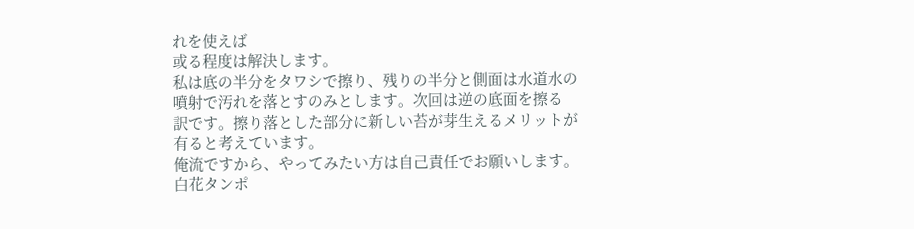れを使えば
或る程度は解決します。
私は底の半分をタワシで擦り、残りの半分と側面は水道水の
噴射で汚れを落とすのみとします。次回は逆の底面を擦る
訳です。擦り落とした部分に新しい苔が芽生えるメリットが
有ると考えています。
俺流ですから、やってみたい方は自己責任でお願いします。
白花タンポ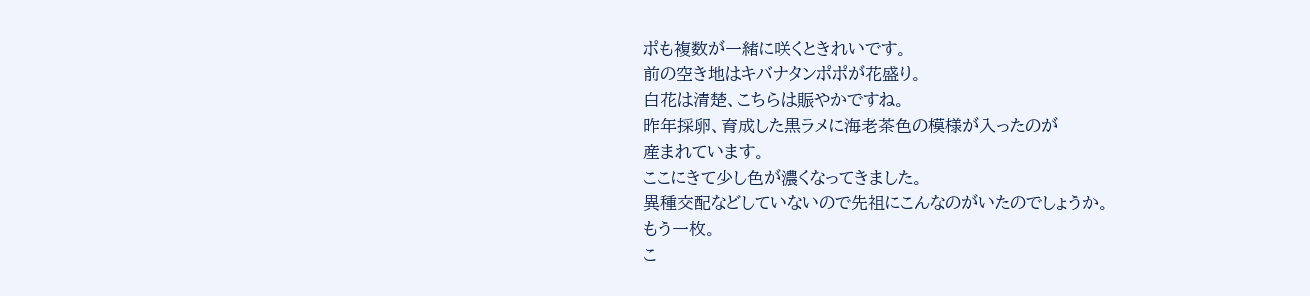ポも複数が一緒に咲くときれいです。
前の空き地はキバナタンポポが花盛り。
白花は清楚、こちらは賑やかですね。
昨年採卵、育成した黒ラメに海老茶色の模様が入ったのが
産まれています。
ここにきて少し色が濃くなってきました。
異種交配などしていないので先祖にこんなのがいたのでしょうか。
もう一枚。
こ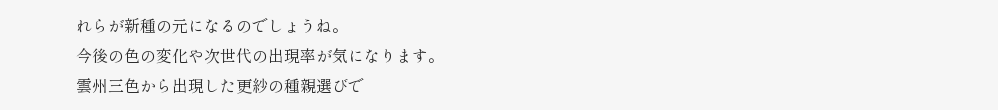れらが新種の元になるのでしょうね。
今後の色の変化や次世代の出現率が気になります。
雲州三色から出現した更紗の種親選びで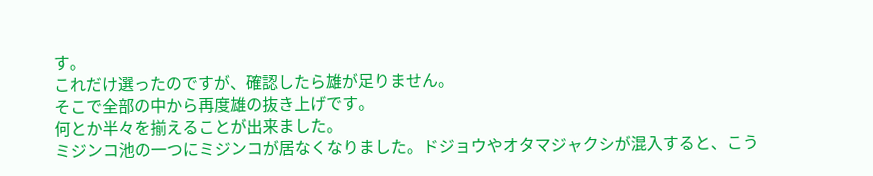す。
これだけ選ったのですが、確認したら雄が足りません。
そこで全部の中から再度雄の抜き上げです。
何とか半々を揃えることが出来ました。
ミジンコ池の一つにミジンコが居なくなりました。ドジョウやオタマジャクシが混入すると、こう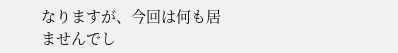なりますが、今回は何も居ませんでし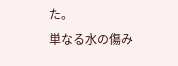た。
単なる水の傷み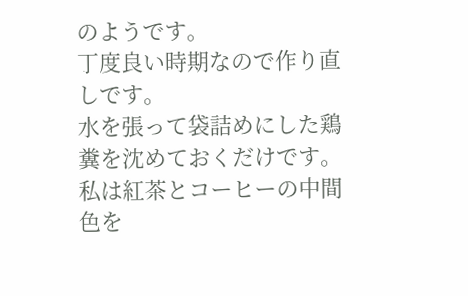のようです。
丁度良い時期なので作り直しです。
水を張って袋詰めにした鶏糞を沈めておくだけです。
私は紅茶とコーヒーの中間色を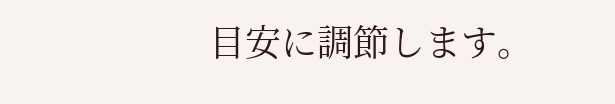目安に調節します。